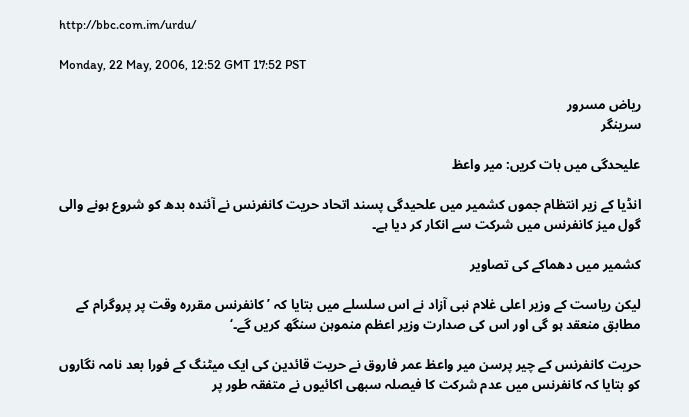http://bbc.com.im/urdu/

Monday, 22 May, 2006, 12:52 GMT 17:52 PST

ریاض مسرور
سرینگر

علیحدگی میں بات کریں: میر واعظ

انڈیا کے زیر انتظام جموں کشمیر میں علحیدگی پسند اتحاد حریت کانفرنس نے آئندہ بدھ کو شروع ہونے والی گول میز کانفرنس میں شرکت سے انکار کر دیا ہے۔

کشمیر میں دھماکے کی تصاویر

لیکن ریاست کے وزیر اعلی غلام نبی آزاد نے اس سلسلے میں بتایا کہ ’ کانفرنس مقررہ وقت پر پروگرام کے مطابق منعقد ہو گی اور اس کی صدارت وزیر اعظم منموہن سنگھ کریں گے۔‘

حریت کانفرنس کے چیر پرسن میر واعظ عمر فاروق نے حریت قائدین کی ایک میٹنگ کے فورا بعد نامہ نگاروں کو بتایا کہ کانفرنس میں عدم شرکت کا فیصلہ سبھی اکائیوں نے متفقہ طور پر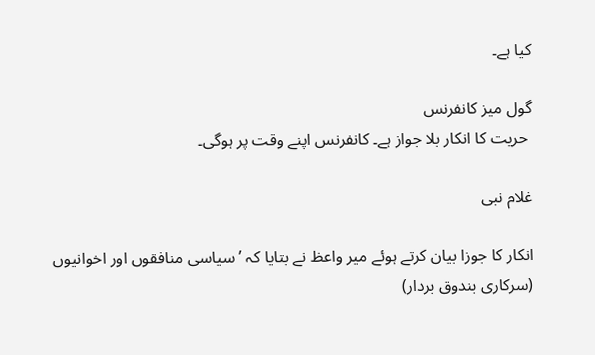کیا ہے۔

گول میز کانفرنس
 حریت کا انکار بلا جواز ہے۔ کانفرنس اپنے وقت پر ہوگی۔

غلام نبی

انکار کا جوزا بیان کرتے ہوئے میر واعظ نے بتایا کہ ’سیاسی منافقوں اور اخوانیوں (سرکاری بندوق بردار)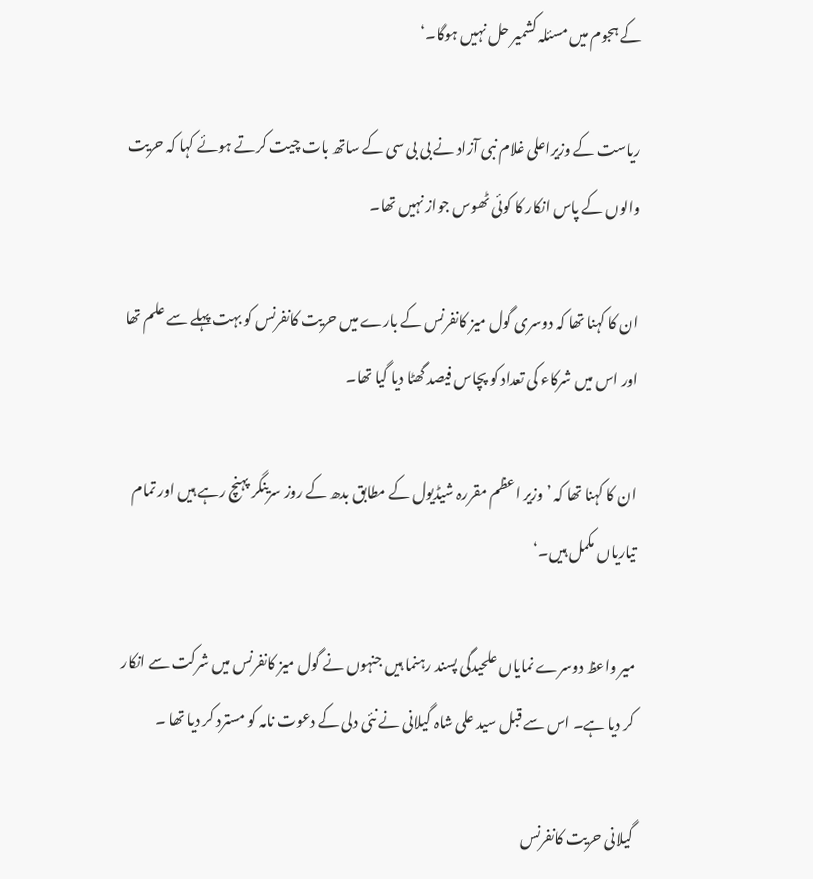کے ہجوم میں مسئلہ کشمیر حل نہیں ہوگا۔‘

ریاست کے وزیراعلی غلام نبی آزاد نے بی بی سی کے ساتھ بات چیت کرتے ہوئے کہا کہ حریت والوں کے پاس انکار کا کوئی ٹھوس جواز نہیں تھا۔

ان کا کہنا تھا کہ دوسری گول میز کانفرنس کے بارے میں حریت کانفرنس کو بہت پہلے سے علم تھا اور اس میں شرکاء کی تعداد کو پچاس فیصد گھٹا دیا گیا تھا۔

ان کا کہنا تھا کہ ’وزير اعظم مقررہ شیڈیول کے مطابق بدھ کے روز سرینگر پہنچ رہے ہیں اور تمام تیاریاں مکمل ہیں۔‘

میر واعظ دوسرے نمایاں علحیدگی پسند رہنما ہیں جنہوں نے گول میز کانفرنس میں شرکت سے انکار کر دیا ہے۔ اس سے قبل سید علی شاہ گیلانی نے نئی دلی کے دعوت نامہ کو مسترد کر دیا تھا ۔

گیلانی حریت کانفرنس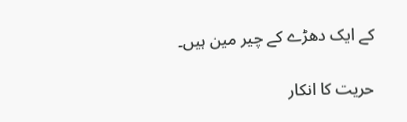کے ایک دھڑے کے چیر مین ہیں۔

حریت کا انکار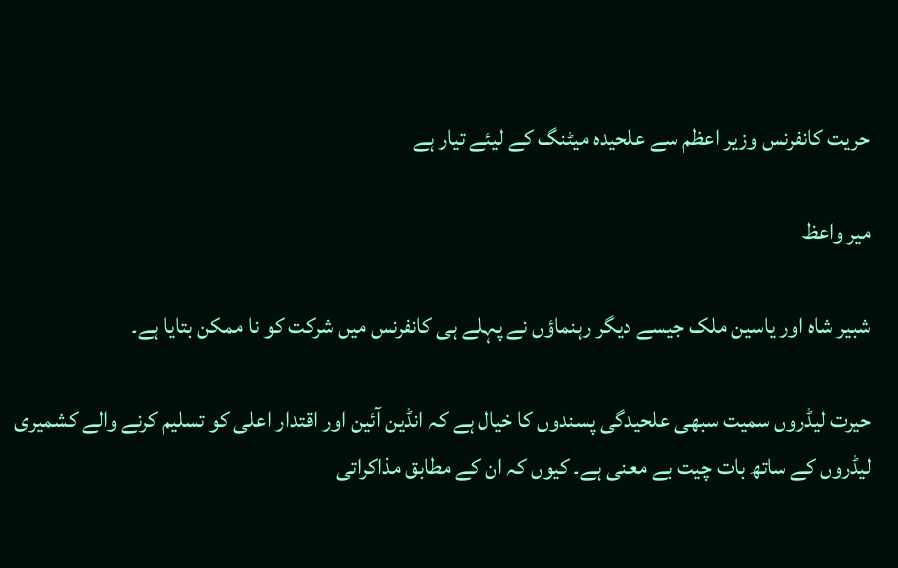حریت کانفرنس وزیر اعظم سے علحیدہ میٹنگ کے لیئے تیار ہے

میر واعظ

شبیر شاہ اور یاسین ملک جیسے دیگر رہنماؤں نے پہلے ہی کانفرنس میں شرکت کو نا ممکن بتایا ہے۔

حیرت لیڈروں سمیت سبھی علحیدگی پسندوں کا خیال ہے کہ انڈین آئين اور اقتدار اعلی کو تسلیم کرنے والے کشمیری لیڈروں کے ساتھ بات چیت بے معنی ہے۔ کیوں کہ ان کے مطابق مذاکراتی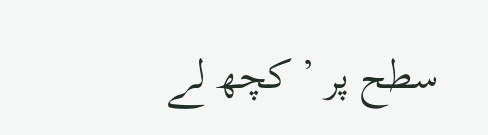سطح پر ’ کچھ لے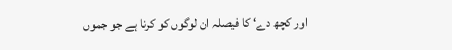اور کچھ دے‘ کا فیصلہ ان لوگوں کو کرنا ہے جو جموں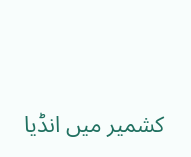کشمیر میں انڈيا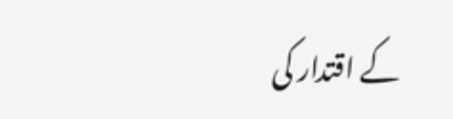کے اقتدار کی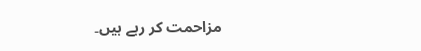مزاحمت کر رہے ہیں۔